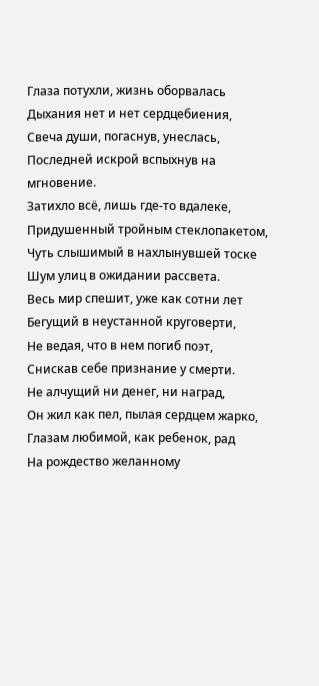Глаза потухли, жизнь оборвалась
Дыхания нет и нет сердцебиения,
Свеча души, погаснув, унеслась,
Последней искрой вспыхнув на мгновение.
Затихло всё, лишь где-то вдалеке,
Придушенный тройным стеклопакетом,
Чуть слышимый в нахлынувшей тоске
Шум улиц в ожидании рассвета.
Весь мир спешит, уже как сотни лет
Бегущий в неустанной круговерти,
Не ведая, что в нем погиб поэт,
Снискав себе признание у смерти.
Не алчущий ни денег, ни наград,
Он жил как пел, пылая сердцем жарко,
Глазам любимой, как ребенок, рад
На рождество желанному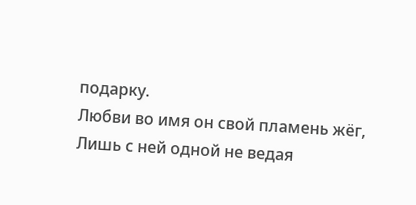подарку.
Любви во имя он свой пламень жёг,
Лишь с ней одной не ведая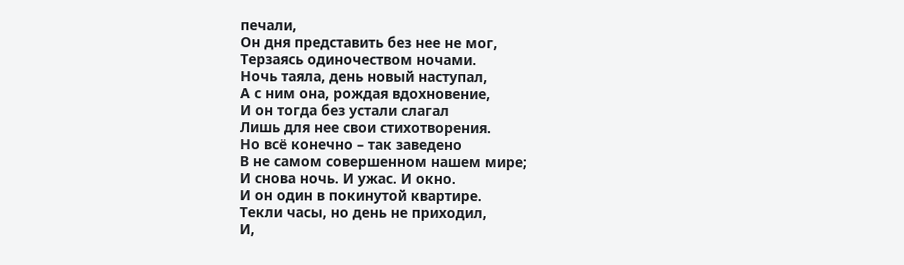печали,
Он дня представить без нее не мог,
Терзаясь одиночеством ночами.
Ночь таяла, день новый наступал,
А с ним она, рождая вдохновение,
И он тогда без устали слагал
Лишь для нее свои стихотворения.
Но всё конечно – так заведено
В не самом совершенном нашем мире;
И снова ночь. И ужас. И окно.
И он один в покинутой квартире.
Текли часы, но день не приходил,
И,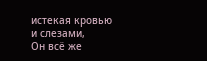истекая кровью и слезами,
Он всё же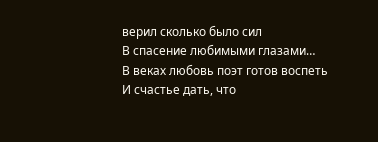верил сколько было сил
В спасение любимыми глазами…
В веках любовь поэт готов воспеть
И счастье дать, что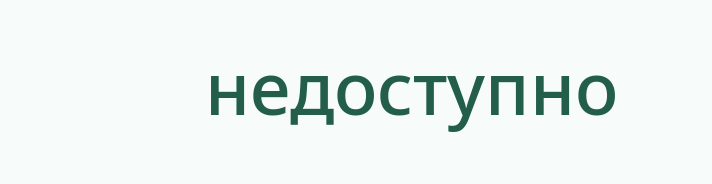недоступно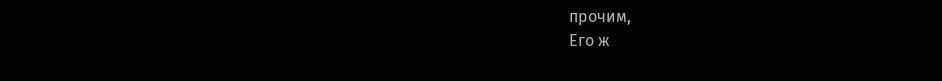прочим,
Его ж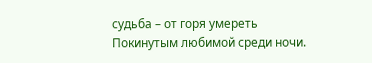судьба – от горя умереть
Покинутым любимой среди ночи.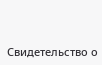Свидетельство о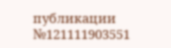публикации №121111903551